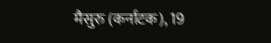मैसुरु (कर्नाटक), 19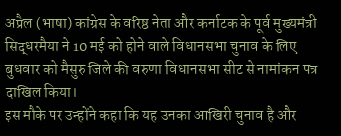अप्रैल (भाषा) कांग्रेस के वरिष्ठ नेता और कर्नाटक के पूर्व मुख्यमंत्री सिद्धरमैया ने 10 मई को होने वाले विधानसभा चुनाव के लिए बुधवार को मैसुरु जिले की वरुणा विधानसभा सीट से नामांकन पत्र दाखिल किया।
इस मौके पर उन्होंने कहा कि यह उनका आखिरी चुनाव है और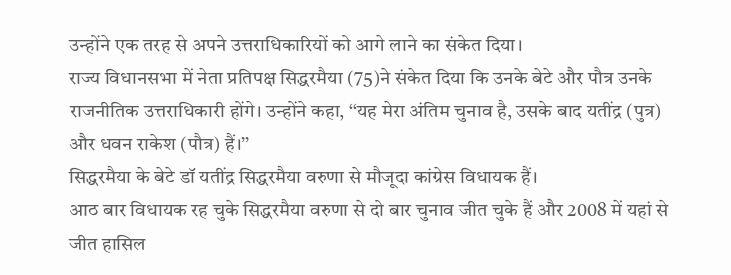उन्होंने एक तरह से अपने उत्तराधिकारियों को आगे लाने का संकेत दिया।
राज्य विधानसभा में नेता प्रतिपक्ष सिद्धरमैया (75)ने संकेत दिया कि उनके बेटे और पौत्र उनके राजनीतिक उत्तराधिकारी होंगे। उन्होंने कहा, ‘‘यह मेरा अंतिम चुनाव है, उसके बाद यतींद्र (पुत्र) और धवन राकेश (पौत्र) हैं।’’
सिद्धरमैया के बेटे डॉ यतींद्र सिद्धरमैया वरुणा से मौजूदा कांग्रेस विधायक हैं।
आठ बार विधायक रह चुके सिद्धरमैया वरुणा से दो बार चुनाव जीत चुके हैं और 2008 में यहां से जीत हासिल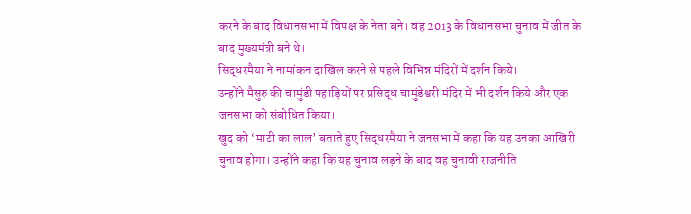करने के बाद विधानसभा में विपक्ष के नेता बने। वह 2013 के विधानसभा चुनाव में जीत के बाद मुख्यमंत्री बने थे।
सिद्धरमैया ने नामांकन दाखिल करने से पहले विभिन्न मंदिरों में दर्शन किये।
उन्होंने मैसुरु की चामुंडी पहाड़ियों पर प्रसिद्ध चामुंडेश्वरी मंदिर में भी दर्शन किये और एक जनसभा को संबोधित किया।
खुद को ‘माटी का लाल’ बताते हुए सिद्धरमैया ने जनसभा में कहा कि यह उनका आखिरी चुनाव होगा। उन्होंने कहा कि यह चुनाव लड़ने के बाद वह चुनावी राजनीति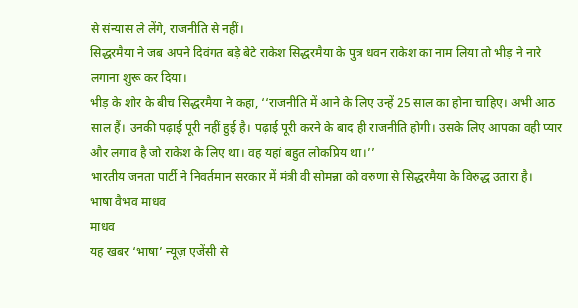से संन्यास ले लेंगे, राजनीति से नहीं।
सिद्धरमैया ने जब अपने दिवंगत बड़े बेटे राकेश सिद्धरमैया के पुत्र धवन राकेश का नाम लिया तो भीड़ ने नारे लगाना शुरू कर दिया।
भीड़ के शोर के बीच सिद्धरमैया ने कहा, ‘‘राजनीति में आने के लिए उन्हें 25 साल का होना चाहिए। अभी आठ साल हैं। उनकी पढ़ाई पूरी नहीं हुई है। पढ़ाई पूरी करने के बाद ही राजनीति होगी। उसके लिए आपका वही प्यार और लगाव है जो राकेश के लिए था। वह यहां बहुत लोकप्रिय था।’’
भारतीय जनता पार्टी ने निवर्तमान सरकार में मंत्री वी सोमन्ना को वरुणा से सिद्धरमैया के विरुद्ध उतारा है।
भाषा वैभव माधव
माधव
यह खबर ‘भाषा’ न्यूज़ एजेंसी से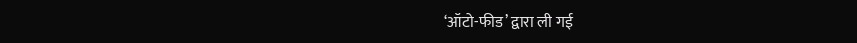‘ऑटो-फीड’ द्वारा ली गई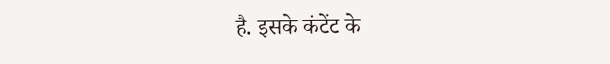है. इसके कंटेंट के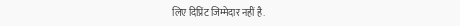लिए दिप्रिंट जिम्मेदार नहीं है.